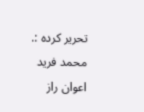تحریر کردہ :. محمد فرید اعوان راز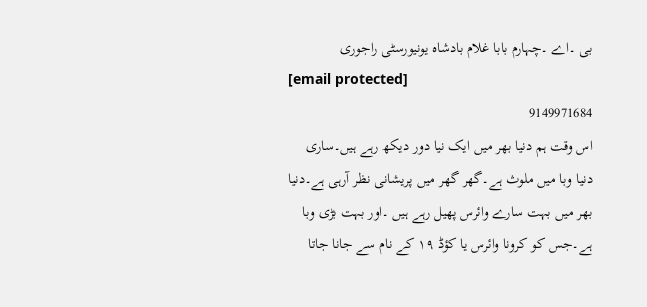بی ۔اے ۔چہارم بابا غلام بادشاہ یونیورسٹی راجوری
[email protected]
9149971684
اس وقت ہم دنیا بھر میں ایک نیا دور دیکھ رہے ہیں۔ساری دنیا وبا میں ملوث ہے۔گھر گھر میں پریشانی نظر آرہی ہے۔دنیا بھر میں بہت سارے وائرس پھیل رہے ہیں ۔اور بہت بڑی وبا ہے۔جس کو کرونا وائرس یا کؤڈ ۱۹ کے نام سے جانا جاتا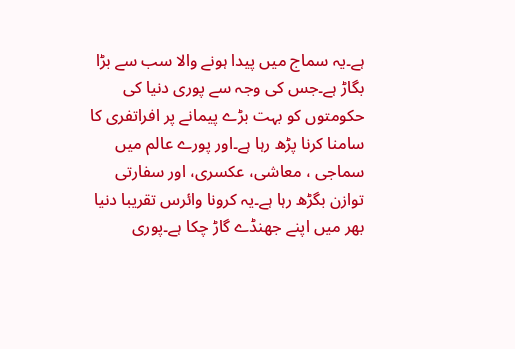ہے۔یہ سماج میں پیدا ہونے والا سب سے بڑا بگاڑ ہے۔جس کی وجہ سے پوری دنیا کی حکومتوں کو بہت بڑے پیمانے پر افراتفری کا سامنا کرنا پڑھ رہا ہے۔اور پورے عالم میں سماجی ، معاشی، عکسری، اور سفارتی توازن بگڑھ رہا ہے۔یہ کرونا وائرس تقریبا دنیا بھر میں اپنے جھنڈے گاڑ چکا ہے۔پوری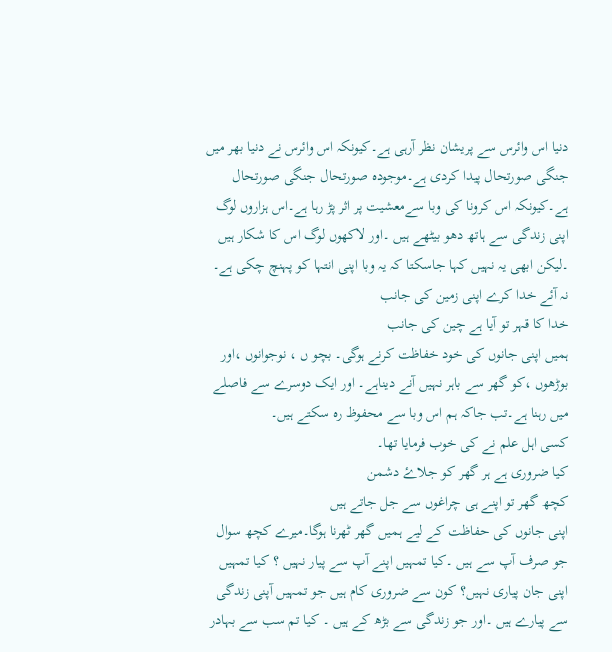دنیا اس وائرس سے پریشان نظر آرہی ہے۔کیونکہ اس وائرس نے دنیا بھر میں جنگی صورتحال پیدا کردی ہے۔موجودہ صورتحال جنگی صورتحال ہے۔کیونکہ اس کرونا کی وبا سےمعشیت پر اثر پڑ رہا ہے۔اس ہزاروں لوگ اپنی زندگی سے ہاتھ دھو بیٹھے ہیں ۔اور لاکھوں لوگ اس کا شکار ہیں ۔لیکن ابھی یہ نہیں کہا جاسکتا کہ یہ وبا اپنی انتہا کو پہنچ چکی ہے۔
نہ آئے خدا کرے اپنی زمین کی جانب
خدا کا قہر تو آیا ہے چین کی جانب
ہمیں اپنی جانوں کی خود خفاظت کرنے ہوگی۔ بچو ں ، نوجوانوں ،اور بوڑھوں ،کو گھر سے باہر نہیں آنے دیناہے۔ اور ایک دوسرے سے فاصلے میں رہنا ہے۔تب جاکہ ہم اس وبا سے محفوظ رہ سکتے ہیں۔
کسی اہل علم نے کی خوب فرمایا تھا۔
کیا ضروری ہے ہر گھر کو جلاۓ دشمن
کچھ گھر تو اپنے ہی چراغوں سے جل جاتے ہیں
اپنی جانوں کی حفاظت کے لیے ہمیں گھر ٹھرنا ہوگا۔میرے کچھ سوال جو صرف آپ سے ہیں ۔کیا تمہیں اپنے آپ سے پیار نہیں ؟ کیا تمہیں اپنی جان پیاری نہیں؟ کون سے ضروری کام ہیں جو تمہیں آپنی زندگی سے پیارے ہیں ۔اور جو زندگی سے بڑھ کے ہیں ۔ کیا تم سب سے بہادر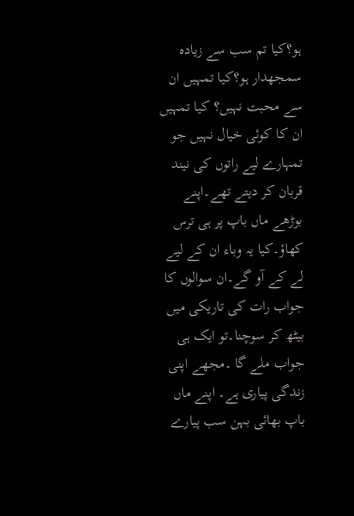ہو؟کیا تم سب سے زیادہ سمجھدار ہو؟کیا تمہیں ان سے محبت نہیں؟ کیا تمہیں ان کا کوئی خیال نہیں جو تمہارے لیے راتوں کی نیند قربان کر دیتے تھے۔اپنے بوڑھے ماں باپ پر ہی ترس کھاؤ۔کیا یہ وباء ان کے لیے لے کے آو گے۔ان سوالوں کا جواب رات کی تاریکی میں بیٹھ کر سوچنا۔تو ایک ہی جواب ملے گا ۔مجھے اپنی زندگی پیاری ہے۔ اپنے ماں باپ بھائی بہن سب پیارے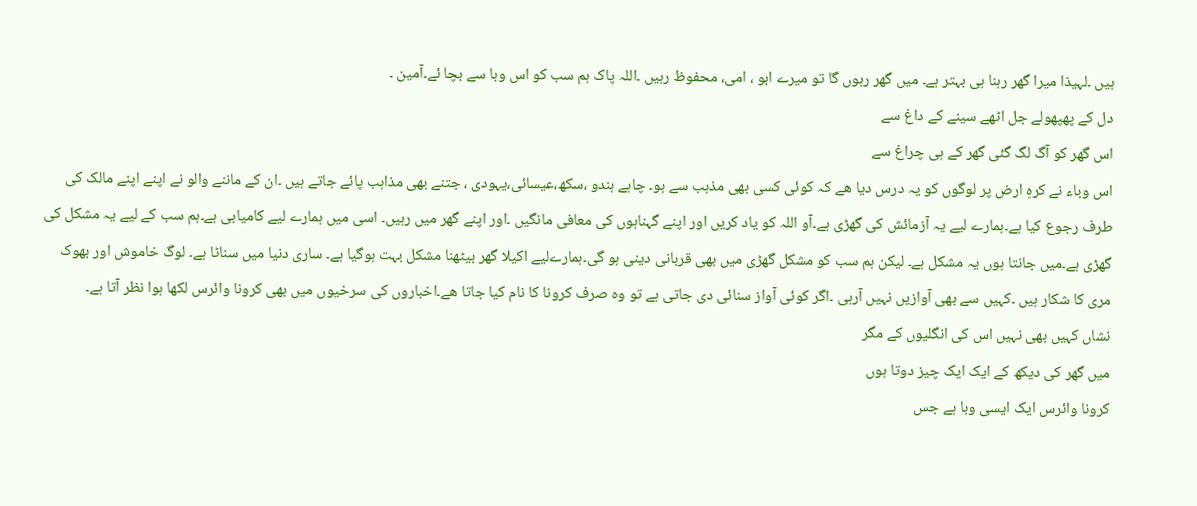ہیں ۔لہیذا میرا گھر رہنا ہی بہتر ہے۔ میں گھر رہوں گا تو میرے ابو ، امی، محفوظ رہیں ۔اللہ پاک ہم سب کو اس وبا سے بچا ئے۔آمین ۔
دل کے پھپھولے جل اٹھے سینے کے داغ سے
اس گھر کو آگ لگ گئی گھر کے ہی چراغ سے
اس وباء نے کرہِ ارض پر لوگوں کو یہ درس دیا ھے کہ کوئی کسی بھی مذہب سے ہو۔ چاہے ہندو ،سکھ،عیسائی،یہودی ، جتنے بھی مذاہب پائے جاتے ہیں ۔ان کے ماننے والو نے اپنے اپنے مالک کی طرف رجوع کیا ہے۔ہمارے لیے یہ آزمائش کی گھڑی ہے۔آو اللہ کو یاد کریں اور اپنے گہناہوں کی معافی مانگیں ۔اور اپنے گھر میں رہیں۔ اسی میں ہمارے لیے کامیابی ہے۔ہم سب کے لیے یہ مشکل کی گھڑی ہے۔میں جانتا ہوں یہ مشکل ہے۔ لیکن ہم سب کو مشکل گھڑی میں بھی قربانی دینی ہو گی۔ہمارےلیے اکیلا گھر بیٹھنا مشکل بہت ہوگیا ہے۔ ساری دنیا میں سناٹا ہے۔ لوگ خاموش اور بھوک مری کا شکار ہیں ۔کہیں سے بھی آوازیں نہیں آرہی ۔اگر کوئی آواز سنائی دی جاتی ہے تو وہ صرف کرونا کا نام کیا جاتا ھے۔اخباروں کی سرخیوں میں بھی کرونا وائرس لکھا ہوا نظر آتا ہے۔
نشاں کہیں بھی نہیں اس کی انگلیوں کے مگر
میں گھر کی دیکھ کے ایک ایک چیز دوتا ہوں
کرونا وائرس ایک ایسی وبا ہے جس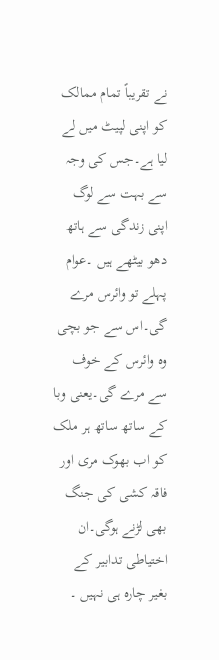نے تقریباً تمام ممالک کو اپنی لپیٹ میں لے لیا ہے۔جس کی وجہ سے بہت سے لوگ اپنی زندگی سے ہاتھ دھو بیٹھے ہیں ۔عوام پہلے تو وائرس مرے گی۔اس سے جو بچی وہ وائرس کے خوف سے مرے گی۔یعنی وبا کے ساتھ ساتھ ہر ملک کو اب بھوک مری اور فاقہ کشی کی جنگ بھی لڑنے ہوگی۔ان اختیاطی تدابیر کے بغیر چارہ ہی نہیں ۔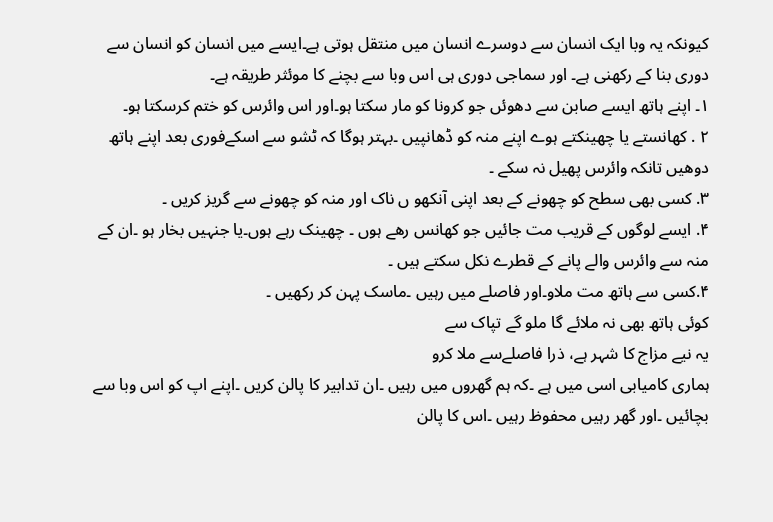کیونکہ یہ وبا ایک انسان سے دوسرے انسان میں منتقل ہوتی ہے۔ایسے میں انسان کو انسان سے دوری بنا کے رکھنی ہے۔ اور سماجی دوری ہی اس وبا سے بچنے کا موئثر طریقہ ہے۔
۱۔ اپنے ہاتھ ایسے صابن سے دھوئں جو کرونا کو مار سکتا ہو۔اور اس وائرس کو ختم کرسکتا ہو۔
۲ . کھانستے یا چھینکتے ہوے اپنے منہ کو ڈھانپیں ۔بہتر ہوگا کہ ٹشو سے اسکےفوری بعد اپنے ہاتھ دوھیں تانکہ وائرس پھیل نہ سکے ۔
۳. کسی بھی سطح کو چھونے کے بعد اپنی آنکھو ں ناک اور منہ کو چھونے سے گریز کریں ۔
۴. ایسے لوگوں کے قریب مت جائیں جو کھانس رھے ہوں ۔ چھینک رہے ہوں۔یا جنہیں بخار ہو ۔ان کے منہ سے وائرس والے پانے کے قطرے نکل سکتے ہیں ۔
۴.کسی سے ہاتھ مت ملاو۔اور فاصلے میں رہیں ۔ماسک پہن کر رکھیں ۔
کوئی ہاتھ بھی نہ ملائے گا ملو گے تپاک سے
یہ نیے مزاج کا شہر ہے، ذرا فاصلےسے ملا کرو
ہماری کامیابی اسی میں ہے ۔کہ ہم گھروں میں رہیں ۔ان تدابیر کا پالن کریں ۔اپنے اپ کو اس وبا سے بچائیں ۔اور گھر رہیں محفوظ رہیں ۔اس کا پالن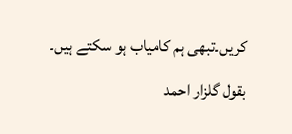کریں۔تبھی ہم کامیاب ہو سکتے ہیں۔
بقول گلزار احمد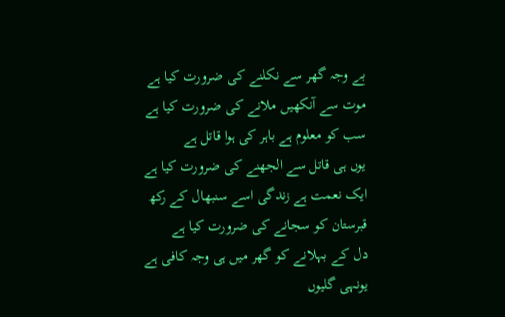بے وجہ گھر سے نکلنے کی ضرورت کیا ہے
موت سے آنکھیں ملانے کی ضرورت کیا ہے
سب کو معلوم ہے باہر کی ہوا قاتل ہے
یوں ہی قاتل سے الجھنے کی ضرورت کیا ہے
ایک نعمت ہے زندگی اسے سنبھال کے رکھ
قبرستان کو سجانے کی ضرورت کیا ہے
دل کے بہلانے کو گھر میں ہی وجہ کافی ہے
یونہی گلیوں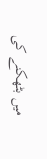میں بٹھکنے کی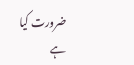ضرورت کیا ہے